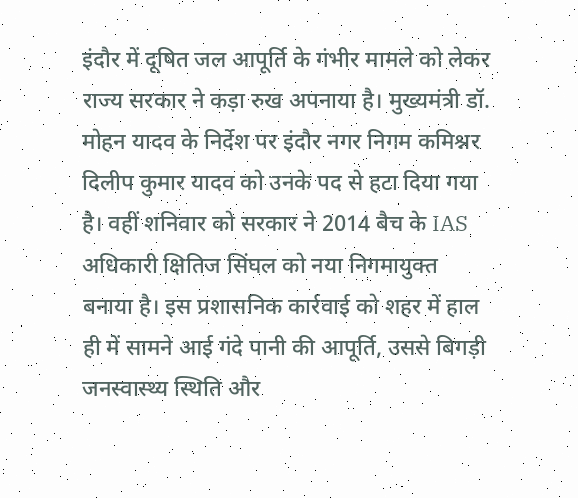इंदौर में दूषित जल आपूर्ति के गंभीर मामले को लेकर राज्य सरकार ने कड़ा रुख अपनाया है। मुख्यमंत्री डॉ. मोहन यादव के निर्देश पर इंदौर नगर निगम कमिश्नर दिलीप कुमार यादव को उनके पद से हटा दिया गया है। वहीं शनिवार को सरकार ने 2014 बैच के IAS अधिकारी क्षितिज सिंघल को नया निगमायुक्त बनाया है। इस प्रशासनिक कार्रवाई को शहर में हाल ही में सामने आई गंदे पानी की आपूर्ति, उससे बिगड़ी जनस्वास्थ्य स्थिति और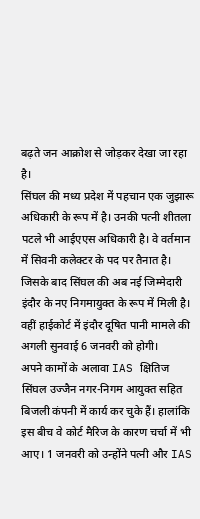बढ़ते जन आक्रोश से जोड़कर देखा जा रहा है।
सिंघल की मध्य प्रदेश में पहचान एक जुझारू अधिकारी के रूप में है। उनकी पत्नी शीतला पटले भी आईएएस अधिकारी है। वे वर्तमान में सिवनी कलेक्टर के पद पर तैनात है। जिसके बाद सिंघल की अब नई जिम्मेदारी इंदौर के नए निगमायुक्त के रूप में मिली है। वहीं हाईकोर्ट में इंदौर दूषित पानी मामले की अगली सुनवाई 6 जनवरी को होगी।
अपने कामों के अलावा IAS क्षितिज सिंघल उज्जैन नगर-निगम आयुक्त सहित बिजली कंपनी में कार्य कर चुके हैं। हालांकि इस बीच वे कोर्ट मैरिज के कारण चर्चा में भी आए। 1 जनवरी को उन्होंने पत्नी और IAS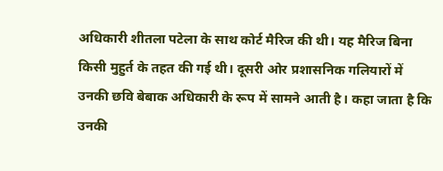अधिकारी शीतला पटेला के साथ कोर्ट मैरिज की थी। यह मैरिज बिना किसी मुहुर्त के तहत की गई थी। दूसरी ओर प्रशासनिक गलियारों में उनकी छवि बेबाक अधिकारी के रूप में सामने आती है। कहा जाता है कि उनकी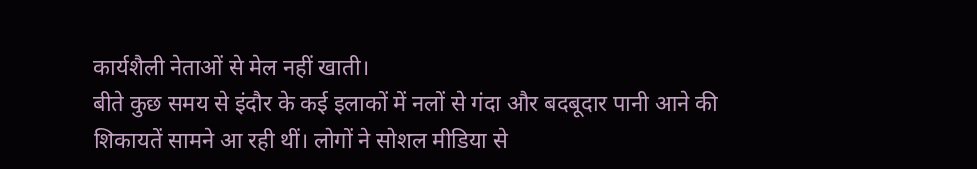कार्यशैली नेताओं से मेल नहीं खाती।
बीते कुछ समय से इंदौर के कई इलाकों में नलों से गंदा और बदबूदार पानी आने की शिकायतें सामने आ रही थीं। लोगों ने सोशल मीडिया से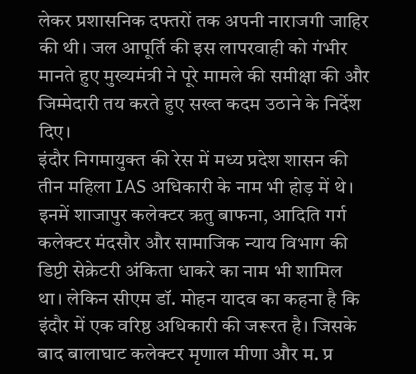लेकर प्रशासनिक दफ्तरों तक अपनी नाराजगी जाहिर की थी। जल आपूर्ति की इस लापरवाही को गंभीर मानते हुए मुख्यमंत्री ने पूरे मामले की समीक्षा की और जिम्मेदारी तय करते हुए सख्त कदम उठाने के निर्देश दिए।
इंदौर निगमायुक्त की रेस में मध्य प्रदेश शासन की तीन महिला IAS अधिकारी के नाम भी होड़ में थे। इनमें शाजापुर कलेक्टर ऋतु बाफना, आदिति गर्ग कलेक्टर मंदसौर और सामाजिक न्याय विभाग की डिप्टी सेक्रेटरी अंकिता धाकरे का नाम भी शामिल था। लेकिन सीएम डॉ. मोहन यादव का कहना है कि इंदौर में एक वरिष्ठ अधिकारी की जरूरत है। जिसके बाद बालाघाट कलेक्टर मृणाल मीणा और म. प्र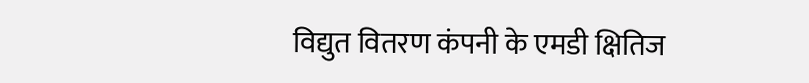विद्युत वितरण कंपनी के एमडी क्षितिज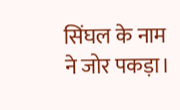सिंघल के नाम ने जोर पकड़ा।